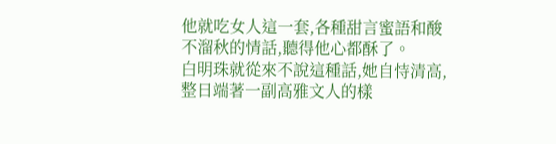他就吃女人這一套,各種甜言蜜語和酸不溜秋的情話,聽得他心都酥了。
白明珠就從來不說這種話,她自恃清高,整日端著一副高雅文人的樣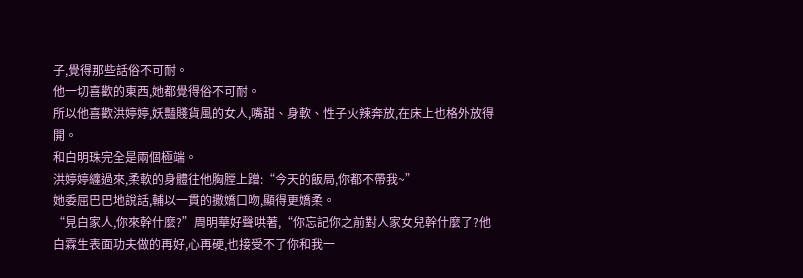子,覺得那些話俗不可耐。
他一切喜歡的東西,她都覺得俗不可耐。
所以他喜歡洪婷婷,妖豔賤貨風的女人,嘴甜、身軟、性子火辣奔放,在床上也格外放得開。
和白明珠完全是兩個極端。
洪婷婷纏過來,柔軟的身體往他胸膛上蹭:“今天的飯局,你都不帶我~”
她委屈巴巴地說話,輔以一貫的撒嬌口吻,顯得更嬌柔。
“見白家人,你來幹什麼?”周明華好聲哄著,“你忘記你之前對人家女兒幹什麼了?他白霖生表面功夫做的再好,心再硬,也接受不了你和我一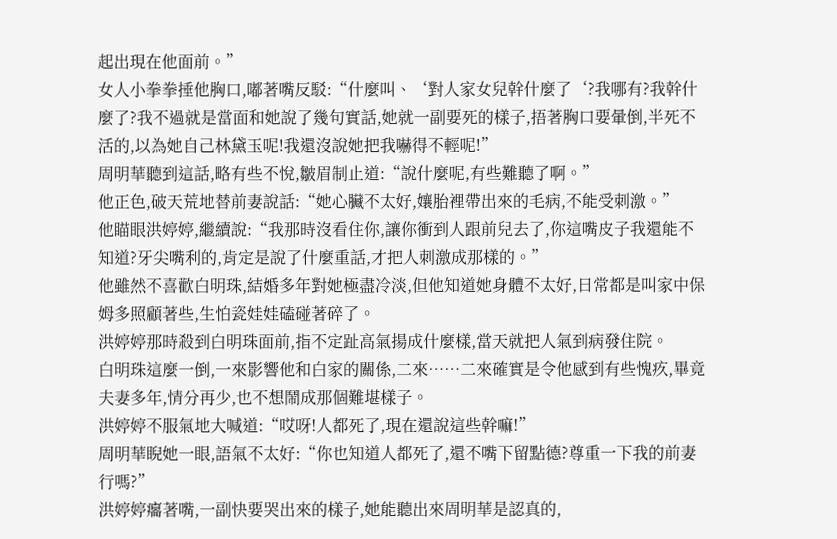起出現在他面前。”
女人小拳拳捶他胸口,嘟著嘴反駁:“什麼叫、‘對人家女兒幹什麼了‘?我哪有?我幹什麼了?我不過就是當面和她說了幾句實話,她就一副要死的樣子,捂著胸口要暈倒,半死不活的,以為她自己林黛玉呢!我還沒說她把我嚇得不輕呢!”
周明華聽到這話,略有些不悅,皺眉制止道:“說什麼呢,有些難聽了啊。”
他正色,破天荒地替前妻說話:“她心臟不太好,孃胎裡帶出來的毛病,不能受刺激。”
他瞄眼洪婷婷,繼續說:“我那時沒看住你,讓你衝到人跟前兒去了,你這嘴皮子我還能不知道?牙尖嘴利的,肯定是說了什麼重話,才把人刺激成那樣的。”
他雖然不喜歡白明珠,結婚多年對她極盡冷淡,但他知道她身體不太好,日常都是叫家中保姆多照顧著些,生怕瓷娃娃磕碰著碎了。
洪婷婷那時殺到白明珠面前,指不定趾高氣揚成什麼樣,當天就把人氣到病發住院。
白明珠這麼一倒,一來影響他和白家的關係,二來……二來確實是令他感到有些愧疚,畢竟夫妻多年,情分再少,也不想鬧成那個難堪樣子。
洪婷婷不服氣地大喊道:“哎呀!人都死了,現在還說這些幹嘛!”
周明華睨她一眼,語氣不太好:“你也知道人都死了,還不嘴下留點德?尊重一下我的前妻行嗎?”
洪婷婷癟著嘴,一副快要哭出來的樣子,她能聽出來周明華是認真的,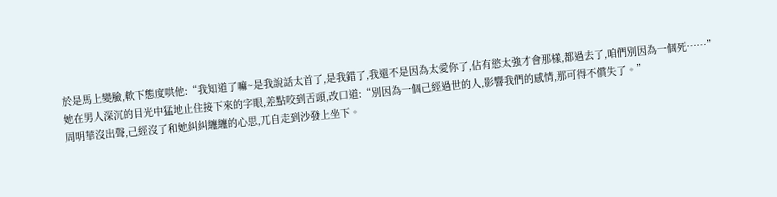於是馬上變臉,軟下態度哄他:“我知道了嘛~是我說話太首了,是我錯了,我還不是因為太愛你了,佔有慾太強才會那樣,都過去了,咱們別因為一個死……”
她在男人深沉的目光中猛地止住接下來的字眼,差點咬到舌頭,改口道:“別因為一個己經過世的人,影響我們的感情,那可得不償失了。”
周明華沒出聲,己經沒了和她糾糾纏纏的心思,兀自走到沙發上坐下。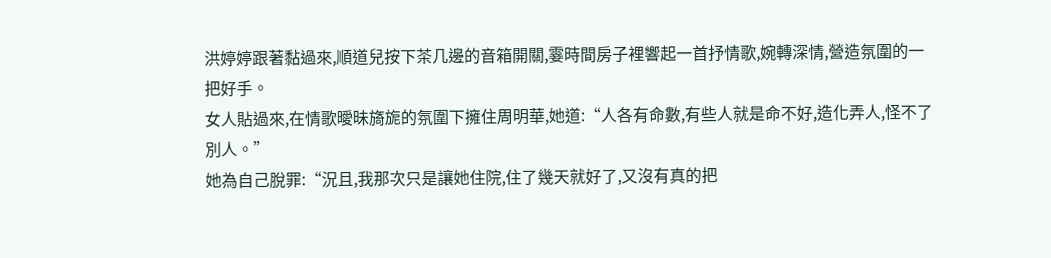洪婷婷跟著黏過來,順道兒按下茶几邊的音箱開關,霎時間房子裡響起一首抒情歌,婉轉深情,營造氛圍的一把好手。
女人貼過來,在情歌曖昧旖旎的氛圍下擁住周明華,她道:“人各有命數,有些人就是命不好,造化弄人,怪不了別人。”
她為自己脫罪:“況且,我那次只是讓她住院,住了幾天就好了,又沒有真的把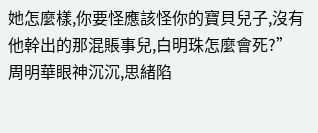她怎麼樣,你要怪應該怪你的寶貝兒子,沒有他幹出的那混賬事兒,白明珠怎麼會死?”
周明華眼神沉沉,思緒陷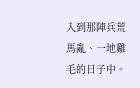入到那陣兵荒馬亂、一地雞毛的日子中。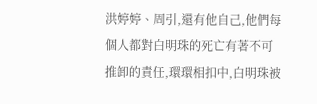洪婷婷、周引,還有他自己,他們每個人都對白明珠的死亡有著不可推卸的責任,環環相扣中,白明珠被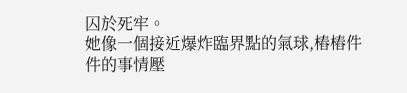囚於死牢。
她像一個接近爆炸臨界點的氣球,樁樁件件的事情壓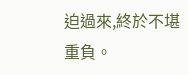迫過來,終於不堪重負。